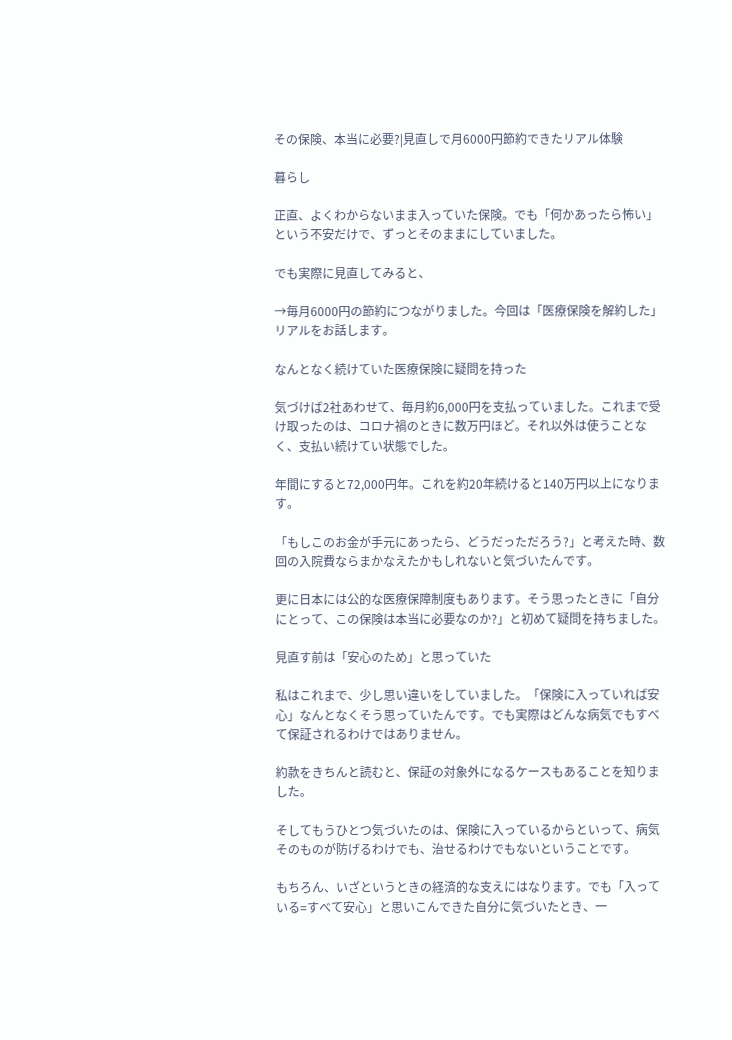その保険、本当に必要?|見直しで月6000円節約できたリアル体験

暮らし

正直、よくわからないまま入っていた保険。でも「何かあったら怖い」という不安だけで、ずっとそのままにしていました。

でも実際に見直してみると、

→毎月6000円の節約につながりました。今回は「医療保険を解約した」リアルをお話します。

なんとなく続けていた医療保険に疑問を持った

気づけば2社あわせて、毎月約6,000円を支払っていました。これまで受け取ったのは、コロナ禍のときに数万円ほど。それ以外は使うことなく、支払い続けてい状態でした。

年間にすると72,000円年。これを約20年続けると140万円以上になります。

「もしこのお金が手元にあったら、どうだっただろう?」と考えた時、数回の入院費ならまかなえたかもしれないと気づいたんです。

更に日本には公的な医療保障制度もあります。そう思ったときに「自分にとって、この保険は本当に必要なのか?」と初めて疑問を持ちました。

見直す前は「安心のため」と思っていた

私はこれまで、少し思い違いをしていました。「保険に入っていれば安心」なんとなくそう思っていたんです。でも実際はどんな病気でもすべて保証されるわけではありません。

約款をきちんと読むと、保証の対象外になるケースもあることを知りました。

そしてもうひとつ気づいたのは、保険に入っているからといって、病気そのものが防げるわけでも、治せるわけでもないということです。

もちろん、いざというときの経済的な支えにはなります。でも「入っている=すべて安心」と思いこんできた自分に気づいたとき、一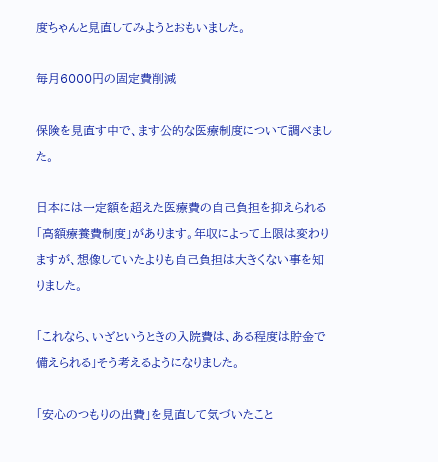度ちゃんと見直してみようとおもいました。

毎月6000円の固定費削減

保険を見直す中で、ます公的な医療制度について調べました。

日本には一定額を超えた医療費の自己負担を抑えられる「高額療養費制度」があります。年収によって上限は変わりますが、想像していたよりも自己負担は大きくない事を知りました。

「これなら、いざというときの入院費は、ある程度は貯金で備えられる」そう考えるようになりました。

「安心のつもりの出費」を見直して気づいたこと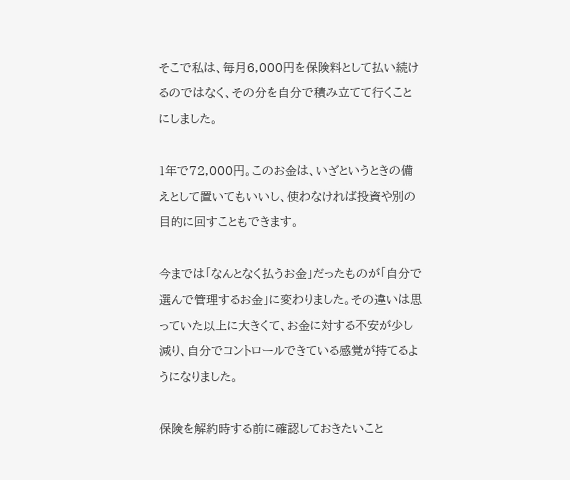そこで私は、毎月6,000円を保険料として払い続けるのではなく、その分を自分で積み立てて行くことにしました。

1年で72,000円。このお金は、いざというときの備えとして置いてもいいし、使わなければ投資や別の目的に回すこともできます。

今までは「なんとなく払うお金」だったものが「自分で選んで管理するお金」に変わりました。その違いは思っていた以上に大きくて、お金に対する不安が少し減り、自分でコントロールできている感覚が持てるようになりました。

保険を解約時する前に確認しておきたいこと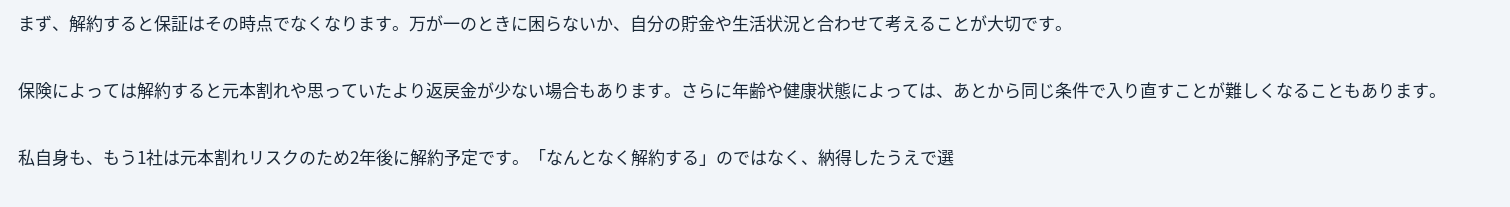まず、解約すると保証はその時点でなくなります。万が一のときに困らないか、自分の貯金や生活状況と合わせて考えることが大切です。

保険によっては解約すると元本割れや思っていたより返戻金が少ない場合もあります。さらに年齢や健康状態によっては、あとから同じ条件で入り直すことが難しくなることもあります。

私自身も、もう1社は元本割れリスクのため2年後に解約予定です。「なんとなく解約する」のではなく、納得したうえで選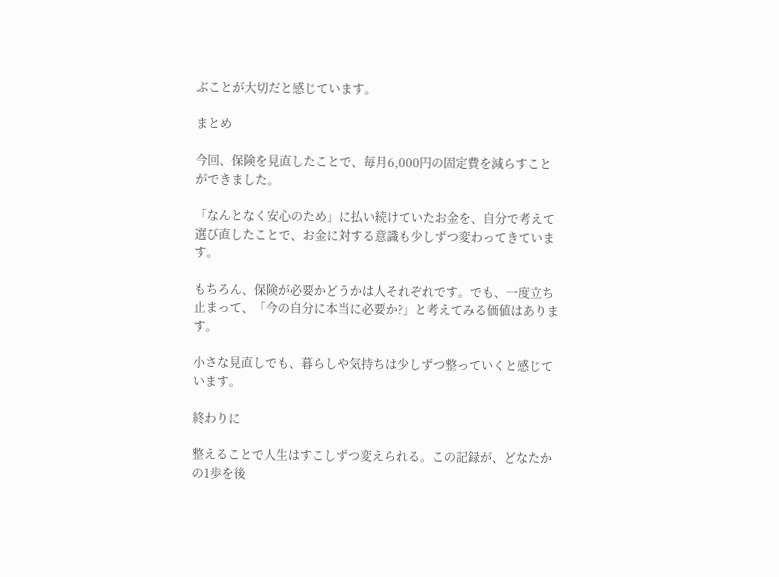ぶことが大切だと感じています。

まとめ

今回、保険を見直したことで、毎月6,000円の固定費を減らすことができました。

「なんとなく安心のため」に払い続けていたお金を、自分で考えて選び直したことで、お金に対する意識も少しずつ変わってきています。

もちろん、保険が必要かどうかは人それぞれです。でも、一度立ち止まって、「今の自分に本当に必要か?」と考えてみる価値はあります。

小さな見直しでも、暮らしや気持ちは少しずつ整っていくと感じています。

終わりに

整えることで人生はすこしずつ変えられる。この記録が、どなたかの1歩を後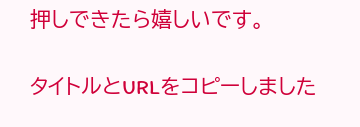押しできたら嬉しいです。

タイトルとURLをコピーしました